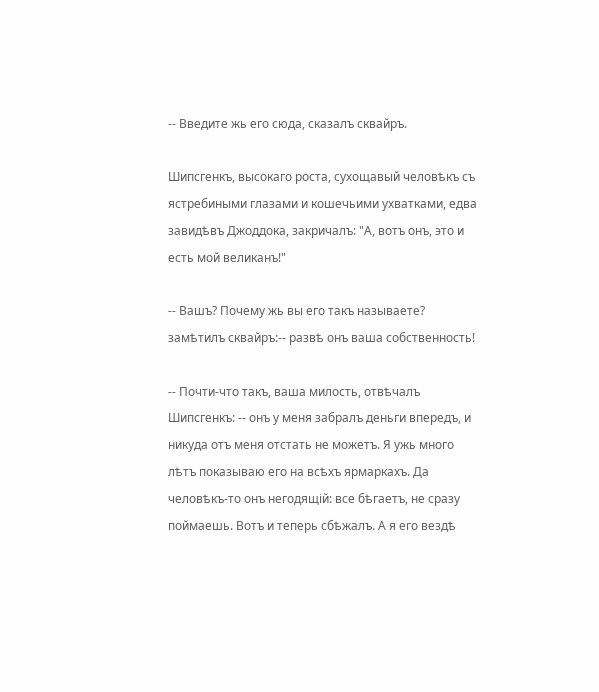-- Введите жь его сюда, сказалъ сквайръ.

Шипсгенкъ, высокаго роста, сухощавый человѣкъ съ ястребиными глазами и кошечьими ухватками, едва завидѣвъ Джоддока, закричалъ: "А, вотъ онъ, это и есть мой великанъ!"

-- Вашъ? Почему жь вы его такъ называете? замѣтилъ сквайръ:-- развѣ онъ ваша собственность!

-- Почти-что такъ, ваша милость, отвѣчалъ Шипсгенкъ: -- онъ у меня забралъ деньги впередъ, и никуда отъ меня отстать не можетъ. Я ужь много лѣтъ показываю его на всѣхъ ярмаркахъ. Да человѣкъ-то онъ негодящій: все бѣгаетъ, не сразу поймаешь. Вотъ и теперь сбѣжалъ. А я его вездѣ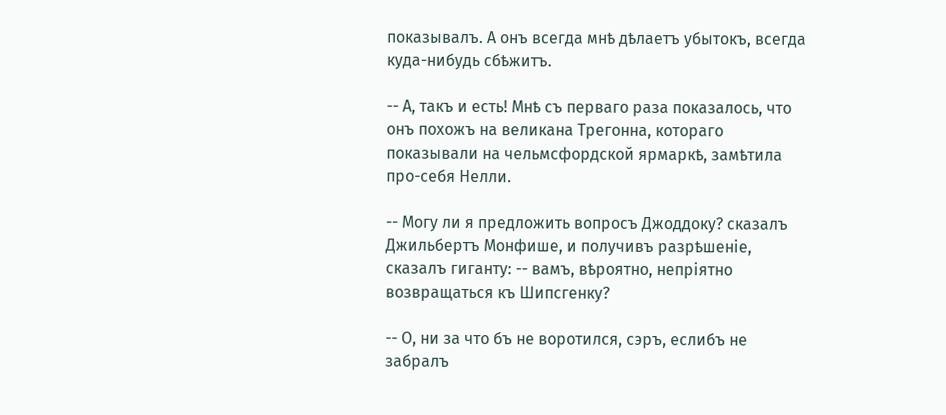показывалъ. А онъ всегда мнѣ дѣлаетъ убытокъ, всегда куда-нибудь сбѣжитъ.

-- А, такъ и есть! Мнѣ съ перваго раза показалось, что онъ похожъ на великана Трегонна, котораго показывали на чельмсфордской ярмаркѣ, замѣтила про-себя Нелли.

-- Могу ли я предложить вопросъ Джоддоку? сказалъ Джильбертъ Монфише, и получивъ разрѣшеніе, сказалъ гиганту: -- вамъ, вѣроятно, непріятно возвращаться къ Шипсгенку?

-- О, ни за что бъ не воротился, сэръ, еслибъ не забралъ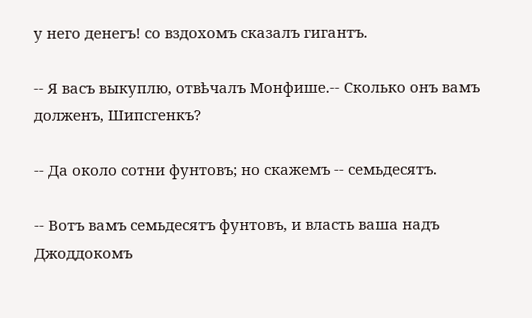у него денегъ! со вздохомъ сказалъ гигантъ.

-- Я васъ выкуплю, отвѣчалъ Монфише.-- Сколько онъ вамъ долженъ, Шипсгенкъ?

-- Да около сотни фунтовъ; но скажемъ -- семьдесятъ.

-- Вотъ вамъ семьдесятъ фунтовъ, и власть ваша надъ Джоддокомъ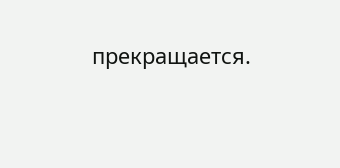прекращается.